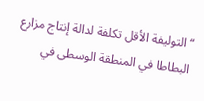“التوليفة الأقل تكلفة لدالة إنتاج مزارع البطاطا في المنطقة الوسطى في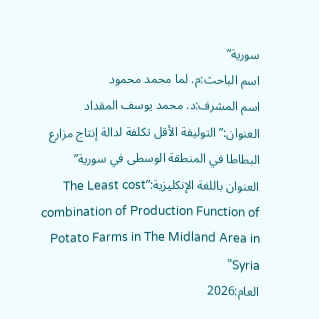سورية”
اسم الباحث:م. لما محمد محمود
اسم المشرف:د. محمد يوسف المقداد
العنوان:”التوليفة الأقل تكلفة لدالة إنتاج مزارع البطاطا في المنطقة الوسطى في سورية”
العنوان باللغة الإنكليزية:”The Least cost combination of Production Function of Potato Farms in The Midland Area in Syria”
العام:2026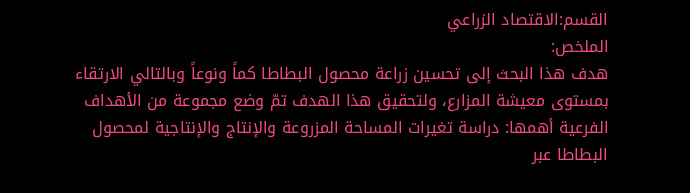القسم:الاقتصاد الزراعي
الملخص:
هدف هذا البحث إلى تحسين زراعة محصول البطاطا كماً ونوعاً وبالتالي الارتقاء بمستوى معيشة المزارع، ولتحقيق هذا الهدف تمّ وضع مجموعة من الأهداف الفرعية أهمها: دراسة تغيرات المساحة المزروعة والإنتاج والإنتاجية لمحصول البطاطا عبر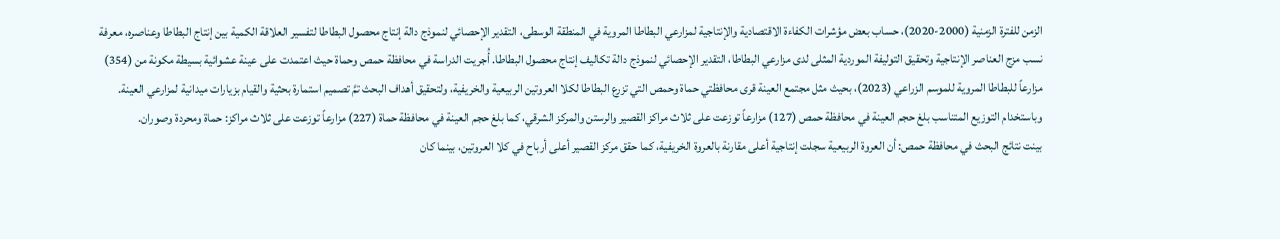الزمن للفترة الزمنية (2000-2020)، حساب بعض مؤشرات الكفاءة الاقتصادية والإنتاجية لمزارعي البطاطا المروية في المنطقة الوسطى، التقدير الإحصائي لنموذج دالة إنتاج محصول البطاطا لتفسير العلاقة الكمية بين إنتاج البطاطا وعناصره، معرفة نسب مزج العناصر الإنتاجية وتحقيق التوليفة الموردية المثلى لدى مزارعي البطاطا، التقدير الإحصائي لنموذج دالة تكاليف إنتاج محصول البطاطا. أُجريت الدراسة في محافظة حمص وحماة حيث اعتمدت على عينة عشوائية بسيطة مكونة من (354) مزارعاً للبطاطا المروية للموسم الزراعي (2023)، بحيث مثل مجتمع العينة قرى محافظتي حماة وحمص التي تزرع البطاطا لكلا العروتين الربيعية والخريفية، ولتحقيق أهداف البحث تمَّ تصميم استمارة بحثية والقيام بزيارات ميدانية لمزارعي العينة. وباستخدام التوزيع المتناسب بلغ حجم العينة في محافظة حمص (127) مزارعاً توزعت على ثلاث مراكز القصير والرستن والمركز الشرقي، كما بلغ حجم العينة في محافظة حماة (227) مزارعاً توزعت على ثلاث مراكز: حماة ومحردة وصوران.
بينت نتائج البحث في محافظة حمص: أن العروة الربيعية سجلت إنتاجية أعلى مقارنة بالعروة الخريفية، كما حقق مركز القصير أعلى أرباح في كلا العروتين، بينما كان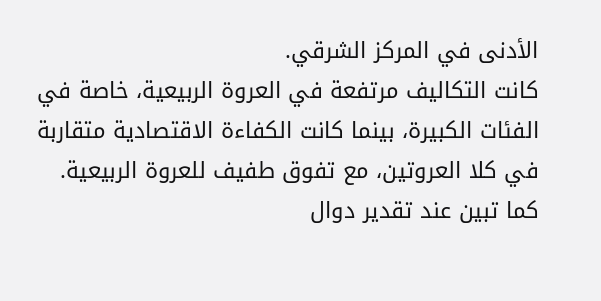الأدنى في المركز الشرقي.
كانت التكاليف مرتفعة في العروة الربيعية، خاصة في الفئات الكبيرة، بينما كانت الكفاءة الاقتصادية متقاربة في كلا العروتين، مع تفوق طفيف للعروة الربيعية. كما تبين عند تقدير دوال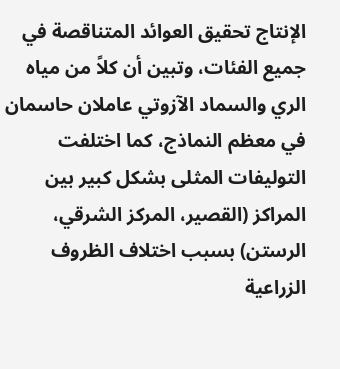الإنتاج تحقيق العوائد المتناقصة في جميع الفئات، وتبين أن كلاً من مياه الري والسماد الآزوتي عاملان حاسمان في معظم النماذج، كما اختلفت التوليفات المثلى بشكل كبير بين المراكز (القصير، المركز الشرقي، الرستن) بسبب اختلاف الظروف الزراعية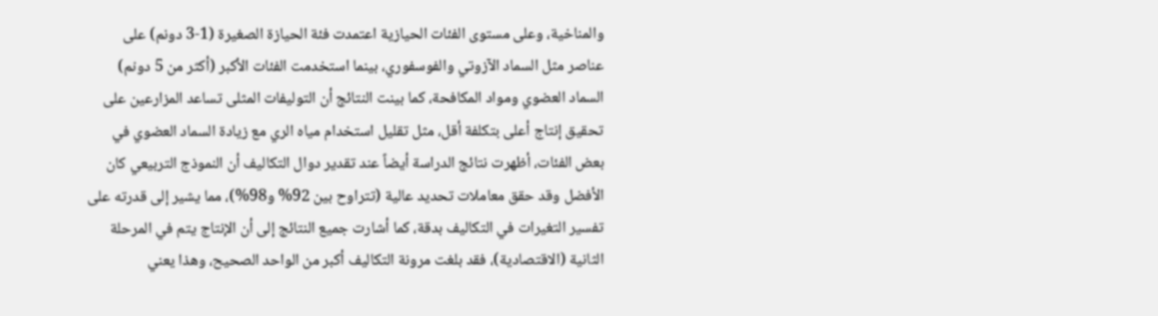والمناخية، وعلى مستوى الفئات الحيازية اعتمدت فئة الحيازة الصغيرة (1-3 دونم) على عناصر مثل السماد الآزوتي والفوسفوري، بينما استخدمت الفئات الأكبر (أكثر من 5 دونم) السماد العضوي ومواد المكافحة، كما بينت النتائج أن التوليفات المثلى تساعد المزارعين على تحقيق إنتاج أعلى بتكلفة أقل، مثل تقليل استخدام مياه الري مع زيادة السماد العضوي في بعض الفئات، أظهرت نتائج الدراسة أيضاً عند تقدير دوال التكاليف أن النموذج التربيعي كان الأفضل وقد حقق معاملات تحديد عالية (تتراوح بين 92% و98%)، مما يشير إلى قدرته على تفسير التغيرات في التكاليف بدقة، كما أشارت جميع النتائج إلى أن الإنتاج يتم في المرحلة الثانية (الاقتصادية)، فقد بلغت مرونة التكاليف أكبر من الواحد الصحيح، وهذا يعني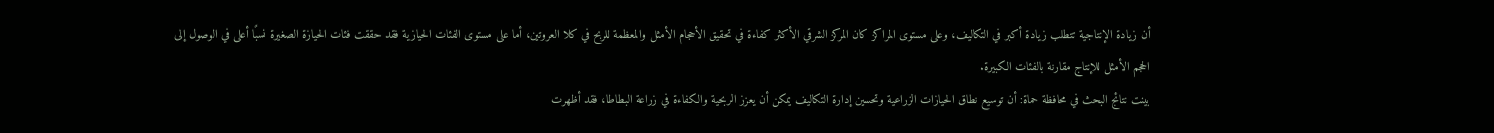أن زيادة الإنتاجية تتطلب زيادة أكبر في التكاليف، وعلى مستوى المراكز كان المركز الشرقي الأكثر كفاءة في تحقيق الأحجام الأمثل والمعظمة للربح في كلا العروتين، أما على مستوى الفئات الحيازية فقد حققت فئات الحيازة الصغيرة نسبًا أعلى في الوصول إلى الحجم الأمثل للإنتاج مقارنة بالفئات الكبيرة.
بينت نتائج البحث في محافظة حماة: أن توسيع نطاق الحيازات الزراعية وتحسين إدارة التكاليف يمكن أن يعزز الربحية والكفاءة في زراعة البطاطا، فقد أظهرت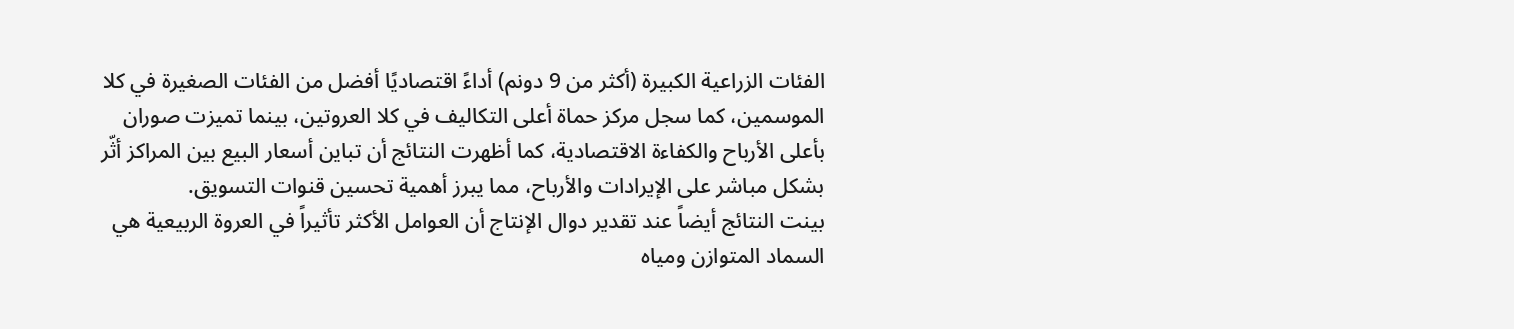الفئات الزراعية الكبيرة (أكثر من 9 دونم) أداءً اقتصاديًا أفضل من الفئات الصغيرة في كلا الموسمين، كما سجل مركز حماة أعلى التكاليف في كلا العروتين، بينما تميزت صوران بأعلى الأرباح والكفاءة الاقتصادية، كما أظهرت النتائج أن تباين أسعار البيع بين المراكز أثّر بشكل مباشر على الإيرادات والأرباح، مما يبرز أهمية تحسين قنوات التسويق.
بينت النتائج أيضاً عند تقدير دوال الإنتاج أن العوامل الأكثر تأثيراً في العروة الربيعية هي السماد المتوازن ومياه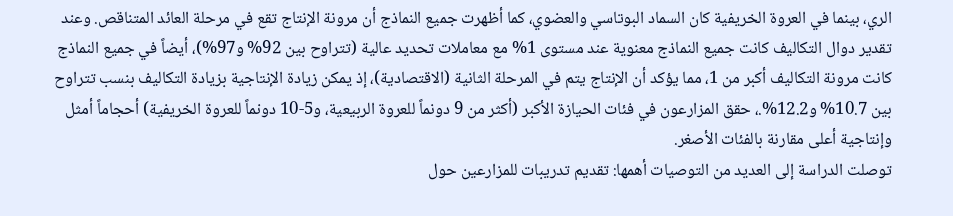الري، بينما في العروة الخريفية كان السماد البوتاسي والعضوي، كما أظهرت جميع النماذج أن مرونة الإنتاج تقع في مرحلة العائد المتناقص. وعند تقدير دوال التكاليف كانت جميع النماذج معنوية عند مستوى 1% مع معاملات تحديد عالية (تتراوح بين 92% و97%)، أيضاً في جميع النماذج كانت مرونة التكاليف أكبر من 1، مما يؤكد أن الإنتاج يتم في المرحلة الثانية (الاقتصادية)، إذ يمكن زيادة الإنتاجية بزيادة التكاليف بنسب تتراوح بين 10.7% و12.2%.، حقق المزارعون في فئات الحيازة الأكبر (أكثر من 9 دونماً للعروة الربيعية، و5-10 دونماً للعروة الخريفية) أحجاماً أمثل وإنتاجية أعلى مقارنة بالفئات الأصغر.
توصلت الدراسة إلى العديد من التوصيات أهمها: تقديم تدريبات للمزارعين حول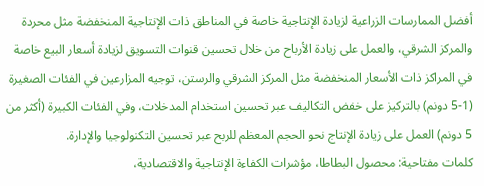أفضل الممارسات الزراعية لزيادة الإنتاجية خاصة في المناطق ذات الإنتاجية المنخفضة مثل محردة والمركز الشرقي، والعمل على زيادة الأرباح من خلال تحسين قنوات التسويق لزيادة أسعار البيع خاصة في المراكز ذات الأسعار المنخفضة مثل المركز الشرقي والرستن، توجيه المزارعين في الفئات الصغيرة (1-5 دونم) بالتركيز على خفض التكاليف عبر تحسين استخدام المدخلات، وفي الفئات الكبيرة (أكثر من 5 دونم) العمل على زيادة الإنتاج نحو الحجم المعظم للربح عبر تحسين التكنولوجيا والإدارة.
كلمات مفتاحية: محصول البطاطا، مؤشرات الكفاءة الإنتاجية والاقتصادية،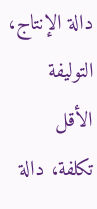دالة الإنتاج، التوليفة الأقل تكلفة، دالة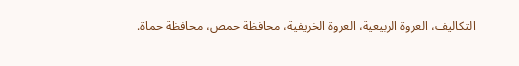التكاليف، العروة الربيعية، العروة الخريفية، محافظة حمص، محافظة حماة.